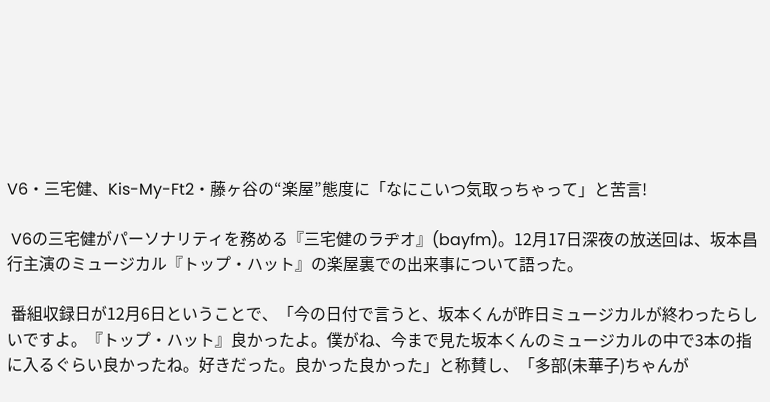V6・三宅健、Kis-My-Ft2・藤ヶ谷の“楽屋”態度に「なにこいつ気取っちゃって」と苦言!

 V6の三宅健がパーソナリティを務める『三宅健のラヂオ』(bayfm)。12月17日深夜の放送回は、坂本昌行主演のミュージカル『トップ・ハット』の楽屋裏での出来事について語った。

 番組収録日が12月6日ということで、「今の日付で言うと、坂本くんが昨日ミュージカルが終わったらしいですよ。『トップ・ハット』良かったよ。僕がね、今まで見た坂本くんのミュージカルの中で3本の指に入るぐらい良かったね。好きだった。良かった良かった」と称賛し、「多部(未華子)ちゃんが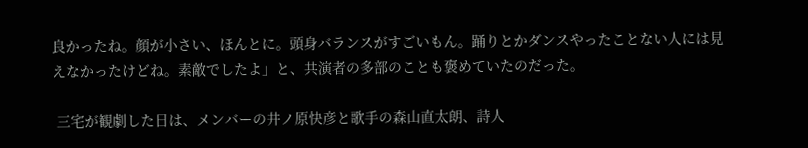良かったね。顔が小さい、ほんとに。頭身バランスがすごいもん。踊りとかダンスやったことない人には見えなかったけどね。素敵でしたよ」と、共演者の多部のことも褒めていたのだった。

 三宅が観劇した日は、メンバーの井ノ原快彦と歌手の森山直太朗、詩人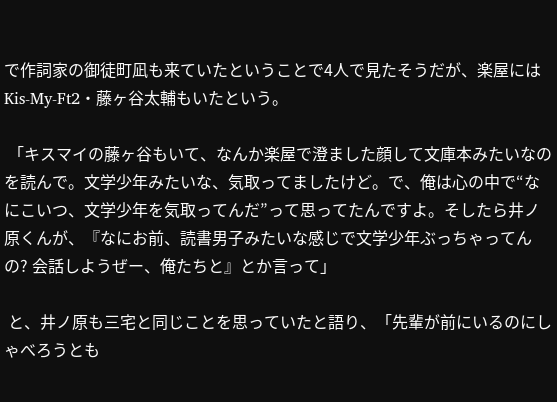で作詞家の御徒町凪も来ていたということで4人で見たそうだが、楽屋にはKis-My-Ft2・藤ヶ谷太輔もいたという。

 「キスマイの藤ヶ谷もいて、なんか楽屋で澄ました顔して文庫本みたいなのを読んで。文学少年みたいな、気取ってましたけど。で、俺は心の中で“なにこいつ、文学少年を気取ってんだ”って思ってたんですよ。そしたら井ノ原くんが、『なにお前、読書男子みたいな感じで文学少年ぶっちゃってんの? 会話しようぜー、俺たちと』とか言って」

 と、井ノ原も三宅と同じことを思っていたと語り、「先輩が前にいるのにしゃべろうとも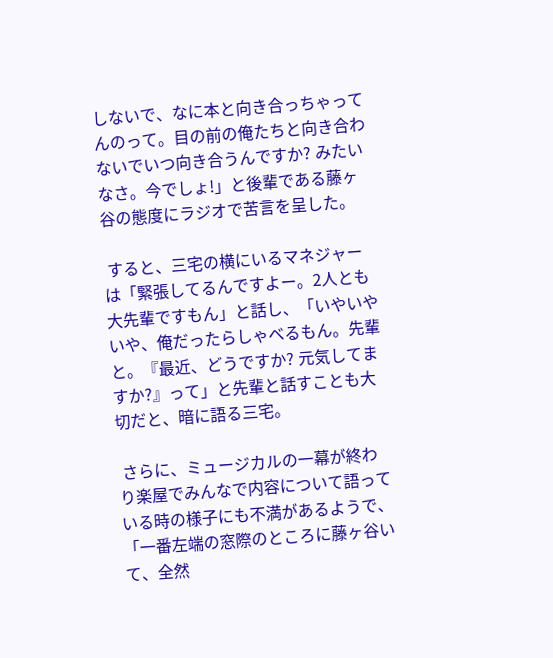しないで、なに本と向き合っちゃってんのって。目の前の俺たちと向き合わないでいつ向き合うんですか? みたいなさ。今でしょ!」と後輩である藤ヶ谷の態度にラジオで苦言を呈した。

 すると、三宅の横にいるマネジャーは「緊張してるんですよー。2人とも大先輩ですもん」と話し、「いやいやいや、俺だったらしゃべるもん。先輩と。『最近、どうですか? 元気してますか?』って」と先輩と話すことも大切だと、暗に語る三宅。

 さらに、ミュージカルの一幕が終わり楽屋でみんなで内容について語っている時の様子にも不満があるようで、「一番左端の窓際のところに藤ヶ谷いて、全然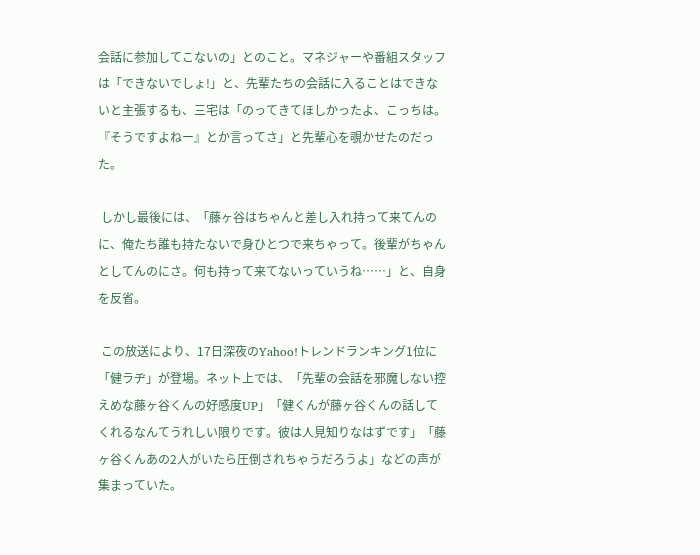会話に参加してこないの」とのこと。マネジャーや番組スタッフは「できないでしょ!」と、先輩たちの会話に入ることはできないと主張するも、三宅は「のってきてほしかったよ、こっちは。『そうですよねー』とか言ってさ」と先輩心を覗かせたのだった。

 しかし最後には、「藤ヶ谷はちゃんと差し入れ持って来てんのに、俺たち誰も持たないで身ひとつで来ちゃって。後輩がちゃんとしてんのにさ。何も持って来てないっていうね……」と、自身を反省。

 この放送により、17日深夜のYahoo!トレンドランキング1位に「健ラヂ」が登場。ネット上では、「先輩の会話を邪魔しない控えめな藤ヶ谷くんの好感度UP」「健くんが藤ヶ谷くんの話してくれるなんてうれしい限りです。彼は人見知りなはずです」「藤ヶ谷くんあの2人がいたら圧倒されちゃうだろうよ」などの声が集まっていた。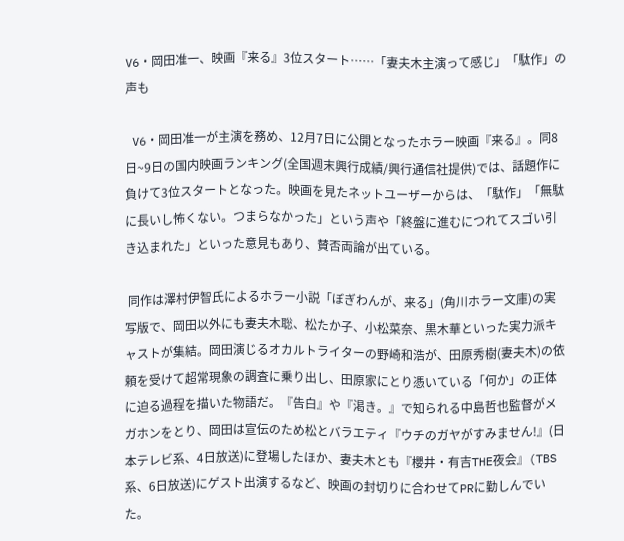V6・岡田准一、映画『来る』3位スタート……「妻夫木主演って感じ」「駄作」の声も

 V6・岡田准一が主演を務め、12月7日に公開となったホラー映画『来る』。同8日~9日の国内映画ランキング(全国週末興行成績/興行通信社提供)では、話題作に負けて3位スタートとなった。映画を見たネットユーザーからは、「駄作」「無駄に長いし怖くない。つまらなかった」という声や「終盤に進むにつれてスゴい引き込まれた」といった意見もあり、賛否両論が出ている。

 同作は澤村伊智氏によるホラー小説「ぼぎわんが、来る」(角川ホラー文庫)の実写版で、岡田以外にも妻夫木聡、松たか子、小松菜奈、黒木華といった実力派キャストが集結。岡田演じるオカルトライターの野崎和浩が、田原秀樹(妻夫木)の依頼を受けて超常現象の調査に乗り出し、田原家にとり憑いている「何か」の正体に迫る過程を描いた物語だ。『告白』や『渇き。』で知られる中島哲也監督がメガホンをとり、岡田は宣伝のため松とバラエティ『ウチのガヤがすみません!』(日本テレビ系、4日放送)に登場したほか、妻夫木とも『櫻井・有吉THE夜会』(TBS系、6日放送)にゲスト出演するなど、映画の封切りに合わせてPRに勤しんでいた。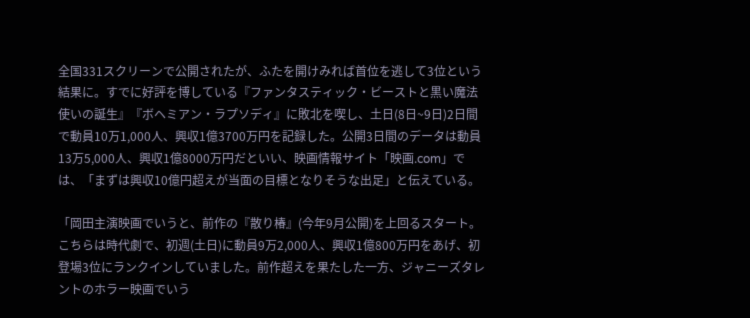全国331スクリーンで公開されたが、ふたを開けみれば首位を逃して3位という結果に。すでに好評を博している『ファンタスティック・ビーストと黒い魔法使いの誕生』『ボヘミアン・ラプソディ』に敗北を喫し、土日(8日~9日)2日間で動員10万1,000人、興収1億3700万円を記録した。公開3日間のデータは動員13万5,000人、興収1億8000万円だといい、映画情報サイト「映画.com」では、「まずは興収10億円超えが当面の目標となりそうな出足」と伝えている。

「岡田主演映画でいうと、前作の『散り椿』(今年9月公開)を上回るスタート。こちらは時代劇で、初週(土日)に動員9万2,000人、興収1億800万円をあげ、初登場3位にランクインしていました。前作超えを果たした一方、ジャニーズタレントのホラー映画でいう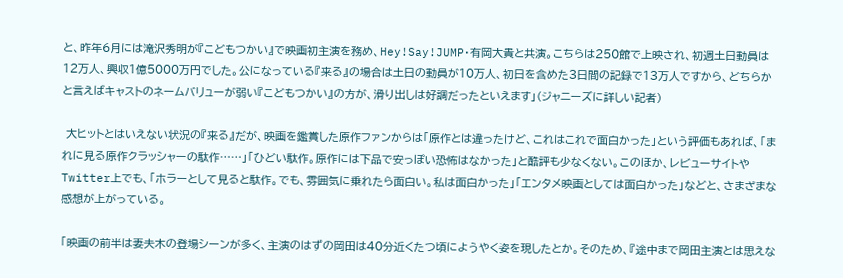と、昨年6月には滝沢秀明が『こどもつかい』で映画初主演を務め、Hey!Say!JUMP・有岡大貴と共演。こちらは250館で上映され、初週土日動員は12万人、興収1億5000万円でした。公になっている『来る』の場合は土日の動員が10万人、初日を含めた3日間の記録で13万人ですから、どちらかと言えばキャストのネームバリューが弱い『こどもつかい』の方が、滑り出しは好調だったといえます」(ジャニーズに詳しい記者)

 大ヒットとはいえない状況の『来る』だが、映画を鑑賞した原作ファンからは「原作とは違ったけど、これはこれで面白かった」という評価もあれば、「まれに見る原作クラッシャーの駄作……」「ひどい駄作。原作には下品で安っぽい恐怖はなかった」と酷評も少なくない。このほか、レビューサイトやTwitter上でも、「ホラーとして見ると駄作。でも、雰囲気に乗れたら面白い。私は面白かった」「エンタメ映画としては面白かった」などと、さまざまな感想が上がっている。

「映画の前半は妻夫木の登場シーンが多く、主演のはずの岡田は40分近くたつ頃にようやく姿を現したとか。そのため、『途中まで岡田主演とは思えな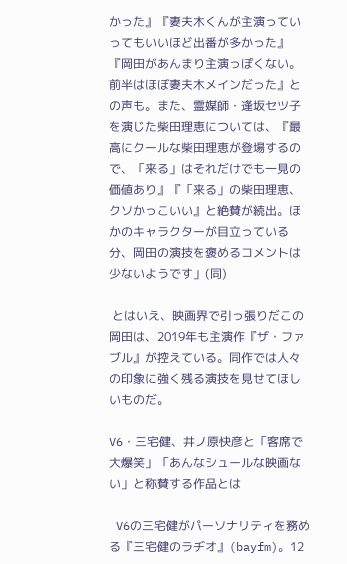かった』『妻夫木くんが主演っていってもいいほど出番が多かった』『岡田があんまり主演っぽくない。前半はほぼ妻夫木メインだった』との声も。また、霊媒師・逢坂セツ子を演じた柴田理恵については、『最高にクールな柴田理恵が登場するので、「来る」はそれだけでも一見の価値あり』『「来る」の柴田理恵、クソかっこいい』と絶賛が続出。ほかのキャラクターが目立っている分、岡田の演技を褒めるコメントは少ないようです」(同)

 とはいえ、映画界で引っ張りだこの岡田は、2019年も主演作『ザ・ファブル』が控えている。同作では人々の印象に強く残る演技を見せてほしいものだ。

V6・三宅健、井ノ原快彦と「客席で大爆笑」「あんなシュールな映画ない」と称賛する作品とは

 V6の三宅健がパーソナリティを務める『三宅健のラヂオ』(bayfm)。12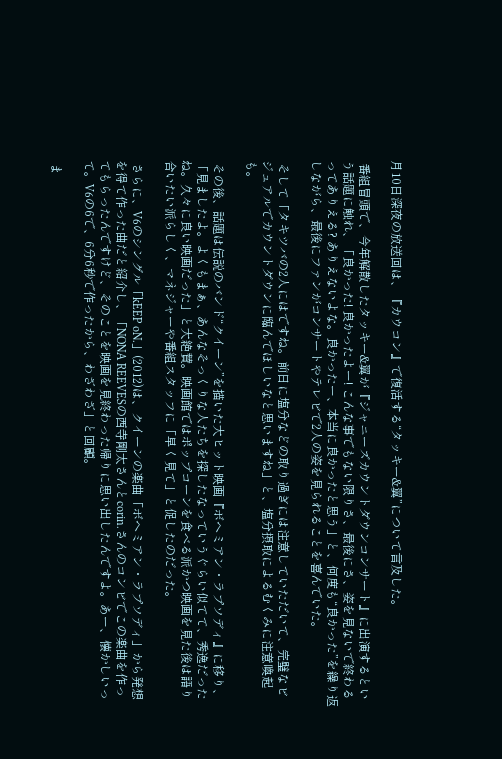月10日深夜の放送回は、『カウコン』で復活する“タッキー&翼”について言及した。

 番組冒頭で、今年解散したタッキー&翼が『ジャニーズカウントダウンコンサート』に出演するという話題に触れ、「良かった! 良かったよー! こんな事でもない限りさ、最後にさ、姿を見ないで終わるってありえる? ありえないよな。良かったー、本当に良かったと思う」と、何度も“良かった”を繰り返しながら、最後にファンがコンサートやテレビで2人の姿を見られることを喜んでいた。

 そして「タキツバの2人にはですね。前日に塩分などの取り過ぎには注意していただいて、完璧なビジュアルでカウントダウンに臨んでほしいなと思いますね」と、塩分摂取によるむくみに注意喚起も。

 その後、話題は伝説のバンド“クイーン”を描いた大ヒット映画『ボヘミアン・ラプソディ』に移り、「見ましたよ。よくもまぁ、あんなそっくりな人たちを探したなっていうぐらい似てて、秀逸だったね。久々に良い映画だった」と大絶賛。映画館ではポップコーンを食べる派かつ映画を見た後は語り合いたい派らしく、マネジャーや番組スタッフに「早く見て」と促したのだった。

 さらに、V6のシングル「kEEP oN.」(2012)は、クイーンの楽曲「ボヘミアン・ラプソディ」から発想を得て作った曲だと紹介し、「NONA REEVESの西寺剛太さんとcorin.さんのコンビでこの楽曲を作ってもらったんですけど、そのことを映画を見終わった帰りに思い出したんですよ。あー、懐かしいって。V6の6で、6分6秒で作ったから、わざわざ」と回顧。

 ま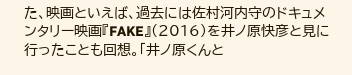た、映画といえば、過去には佐村河内守のドキュメンタリー映画『FAKE』(2016)を井ノ原快彦と見に行ったことも回想。「井ノ原くんと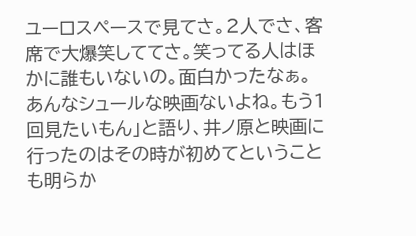ユーロスペースで見てさ。2人でさ、客席で大爆笑しててさ。笑ってる人はほかに誰もいないの。面白かったなぁ。あんなシュールな映画ないよね。もう1回見たいもん」と語り、井ノ原と映画に行ったのはその時が初めてということも明らか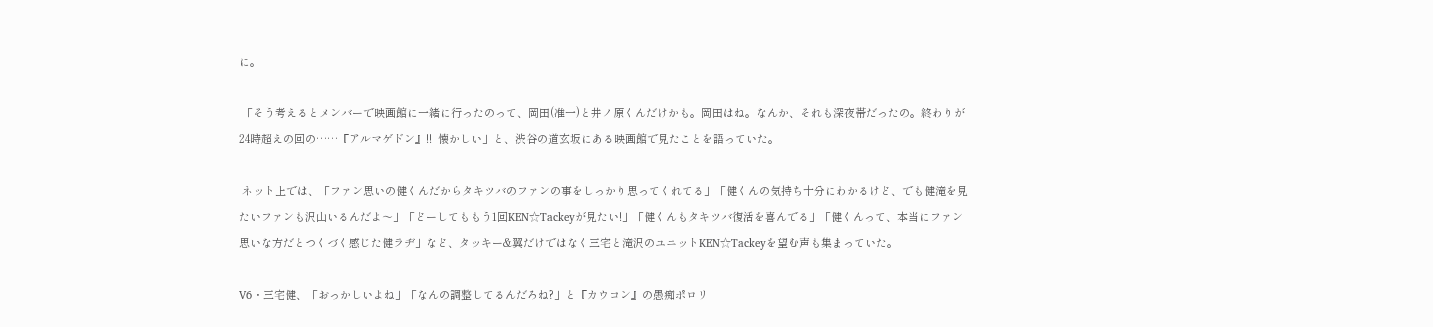に。

 「そう考えるとメンバーで映画館に一緒に行ったのって、岡田(准一)と井ノ原くんだけかも。岡田はね。なんか、それも深夜帯だったの。終わりが24時超えの回の……『アルマゲドン』!!  懐かしい」と、渋谷の道玄坂にある映画館で見たことを語っていた。

 ネット上では、「ファン思いの健くんだからタキツバのファンの事をしっかり思ってくれてる」「健くんの気持ち十分にわかるけど、でも健滝を見たいファンも沢山いるんだよ〜」「どーしてももう1回KEN☆Tackeyが見たい!」「健くんもタキツバ復活を喜んでる」「健くんって、本当にファン思いな方だとつくづく感じた健ラヂ」など、タッキー&翼だけではなく三宅と滝沢のユニットKEN☆Tackeyを望む声も集まっていた。

V6・三宅健、「おっかしいよね」「なんの調整してるんだろね?」と『カウコン』の愚痴ポロリ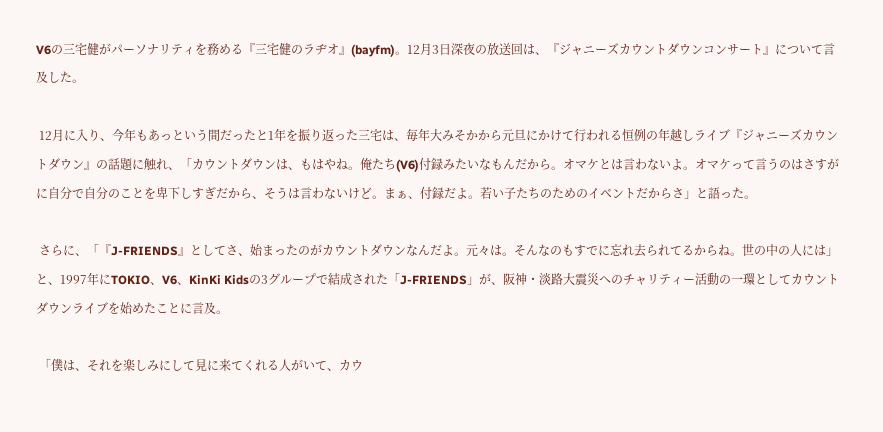V6の三宅健がパーソナリティを務める『三宅健のラヂオ』(bayfm)。12月3日深夜の放送回は、『ジャニーズカウントダウンコンサート』について言及した。

 12月に入り、今年もあっという間だったと1年を振り返った三宅は、毎年大みそかから元旦にかけて行われる恒例の年越しライブ『ジャニーズカウントダウン』の話題に触れ、「カウントダウンは、もはやね。俺たち(V6)付録みたいなもんだから。オマケとは言わないよ。オマケって言うのはさすがに自分で自分のことを卑下しすぎだから、そうは言わないけど。まぁ、付録だよ。若い子たちのためのイベントだからさ」と語った。

 さらに、「『J-FRIENDS』としてさ、始まったのがカウントダウンなんだよ。元々は。そんなのもすでに忘れ去られてるからね。世の中の人には」と、1997年にTOKIO、V6、KinKi Kidsの3グループで結成された「J-FRIENDS」が、阪神・淡路大震災へのチャリティー活動の一環としてカウントダウンライブを始めたことに言及。

 「僕は、それを楽しみにして見に来てくれる人がいて、カウ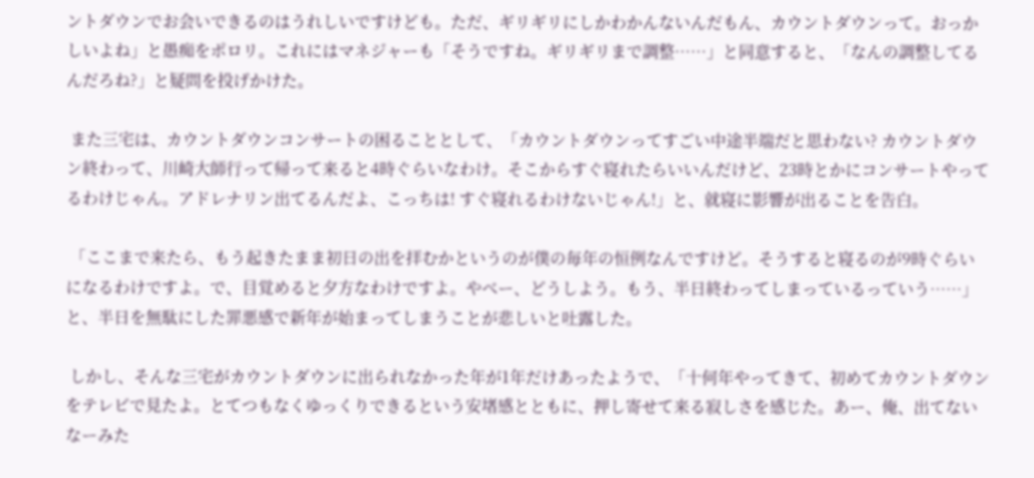ントダウンでお会いできるのはうれしいですけども。ただ、ギリギリにしかわかんないんだもん、カウントダウンって。おっかしいよね」と愚痴をポロリ。これにはマネジャーも「そうですね。ギリギリまで調整……」と同意すると、「なんの調整してるんだろね?」と疑問を投げかけた。

 また三宅は、カウントダウンコンサートの困ることとして、「カウントダウンってすごい中途半端だと思わない? カウントダウン終わって、川崎大師行って帰って来ると4時ぐらいなわけ。そこからすぐ寝れたらいいんだけど、23時とかにコンサートやってるわけじゃん。アドレナリン出てるんだよ、こっちは! すぐ寝れるわけないじゃん!」と、就寝に影響が出ることを告白。

 「ここまで来たら、もう起きたまま初日の出を拝むかというのが僕の毎年の恒例なんですけど。そうすると寝るのが9時ぐらいになるわけですよ。で、目覚めると夕方なわけですよ。やべー、どうしよう。もう、半日終わってしまっているっていう……」と、半日を無駄にした罪悪感で新年が始まってしまうことが悲しいと吐露した。

 しかし、そんな三宅がカウントダウンに出られなかった年が1年だけあったようで、「十何年やってきて、初めてカウントダウンをテレビで見たよ。とてつもなくゆっくりできるという安堵感とともに、押し寄せて来る寂しさを感じた。あー、俺、出てないなーみた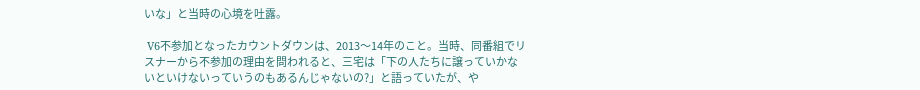いな」と当時の心境を吐露。

 V6不参加となったカウントダウンは、2013〜14年のこと。当時、同番組でリスナーから不参加の理由を問われると、三宅は「下の人たちに譲っていかないといけないっていうのもあるんじゃないの?」と語っていたが、や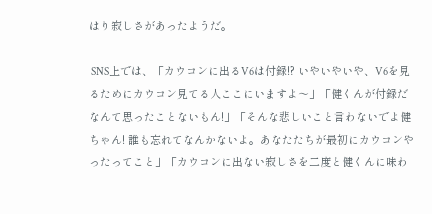はり寂しさがあったようだ。

 SNS上では、「カウコンに出るV6は付録!? いやいやいや、V6を見るためにカウコン見てる人ここにいますよ〜」「健くんが付録だなんて思ったことないもん!」「そんな悲しいこと言わないでよ健ちゃん! 誰も忘れてなんかないよ。あなたたちが最初にカウコンやったってこと」「カウコンに出ない寂しさを二度と健くんに味わ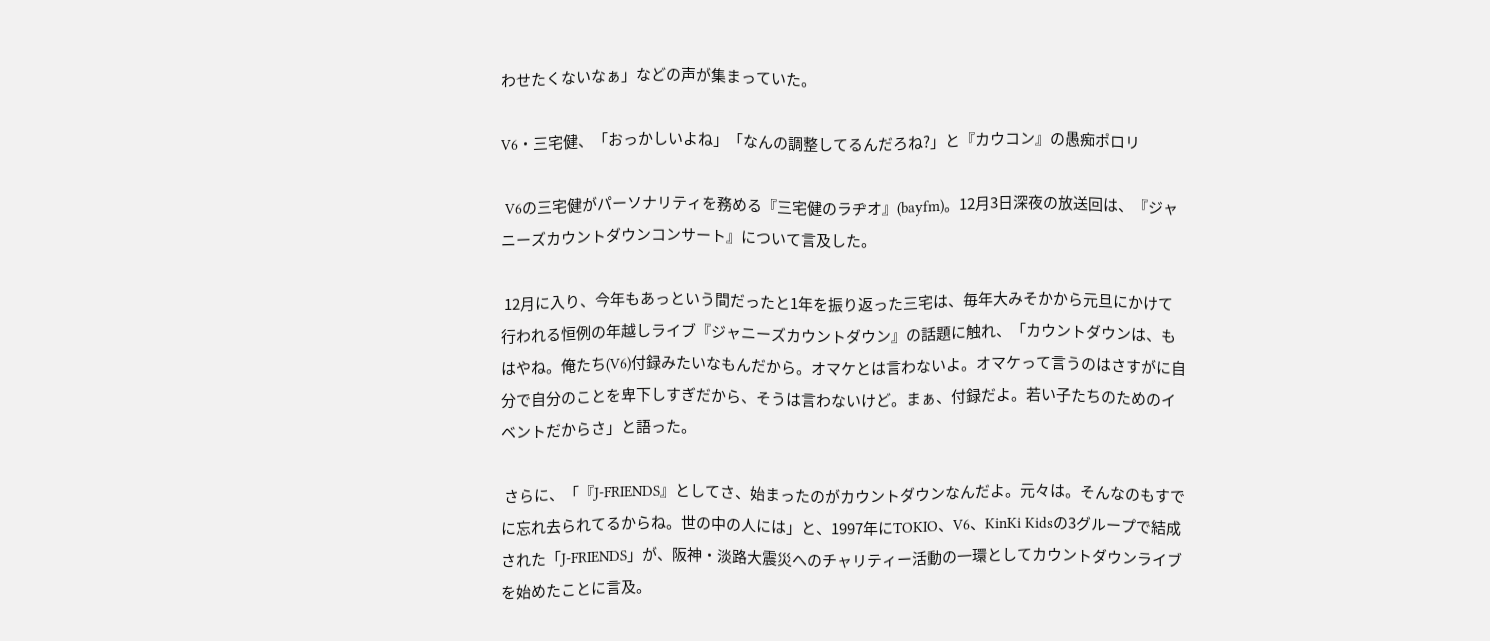わせたくないなぁ」などの声が集まっていた。

V6・三宅健、「おっかしいよね」「なんの調整してるんだろね?」と『カウコン』の愚痴ポロリ

 V6の三宅健がパーソナリティを務める『三宅健のラヂオ』(bayfm)。12月3日深夜の放送回は、『ジャニーズカウントダウンコンサート』について言及した。

 12月に入り、今年もあっという間だったと1年を振り返った三宅は、毎年大みそかから元旦にかけて行われる恒例の年越しライブ『ジャニーズカウントダウン』の話題に触れ、「カウントダウンは、もはやね。俺たち(V6)付録みたいなもんだから。オマケとは言わないよ。オマケって言うのはさすがに自分で自分のことを卑下しすぎだから、そうは言わないけど。まぁ、付録だよ。若い子たちのためのイベントだからさ」と語った。

 さらに、「『J-FRIENDS』としてさ、始まったのがカウントダウンなんだよ。元々は。そんなのもすでに忘れ去られてるからね。世の中の人には」と、1997年にTOKIO、V6、KinKi Kidsの3グループで結成された「J-FRIENDS」が、阪神・淡路大震災へのチャリティー活動の一環としてカウントダウンライブを始めたことに言及。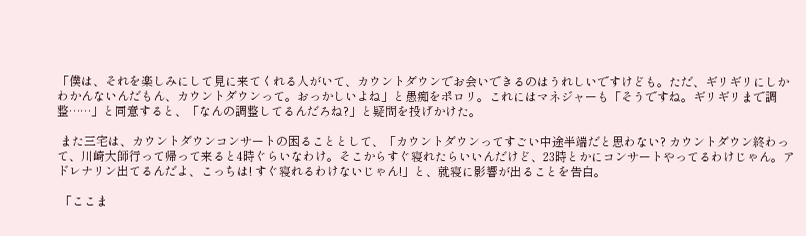「僕は、それを楽しみにして見に来てくれる人がいて、カウントダウンでお会いできるのはうれしいですけども。ただ、ギリギリにしかわかんないんだもん、カウントダウンって。おっかしいよね」と愚痴をポロリ。これにはマネジャーも「そうですね。ギリギリまで調整……」と同意すると、「なんの調整してるんだろね?」と疑問を投げかけた。

 また三宅は、カウントダウンコンサートの困ることとして、「カウントダウンってすごい中途半端だと思わない? カウントダウン終わって、川崎大師行って帰って来ると4時ぐらいなわけ。そこからすぐ寝れたらいいんだけど、23時とかにコンサートやってるわけじゃん。アドレナリン出てるんだよ、こっちは! すぐ寝れるわけないじゃん!」と、就寝に影響が出ることを告白。

 「ここま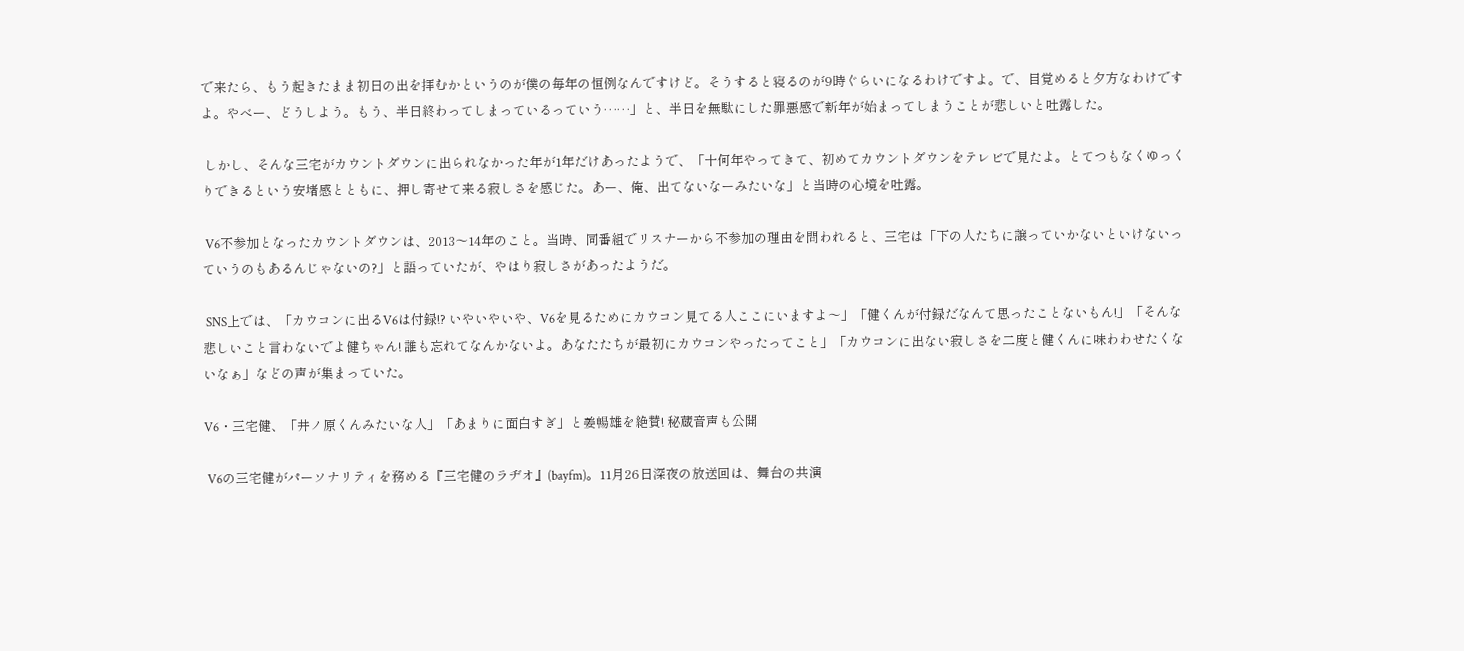で来たら、もう起きたまま初日の出を拝むかというのが僕の毎年の恒例なんですけど。そうすると寝るのが9時ぐらいになるわけですよ。で、目覚めると夕方なわけですよ。やべー、どうしよう。もう、半日終わってしまっているっていう……」と、半日を無駄にした罪悪感で新年が始まってしまうことが悲しいと吐露した。

 しかし、そんな三宅がカウントダウンに出られなかった年が1年だけあったようで、「十何年やってきて、初めてカウントダウンをテレビで見たよ。とてつもなくゆっくりできるという安堵感とともに、押し寄せて来る寂しさを感じた。あー、俺、出てないなーみたいな」と当時の心境を吐露。

 V6不参加となったカウントダウンは、2013〜14年のこと。当時、同番組でリスナーから不参加の理由を問われると、三宅は「下の人たちに譲っていかないといけないっていうのもあるんじゃないの?」と語っていたが、やはり寂しさがあったようだ。

 SNS上では、「カウコンに出るV6は付録!? いやいやいや、V6を見るためにカウコン見てる人ここにいますよ〜」「健くんが付録だなんて思ったことないもん!」「そんな悲しいこと言わないでよ健ちゃん! 誰も忘れてなんかないよ。あなたたちが最初にカウコンやったってこと」「カウコンに出ない寂しさを二度と健くんに味わわせたくないなぁ」などの声が集まっていた。

V6・三宅健、「井ノ原くんみたいな人」「あまりに面白すぎ」と姜暢雄を絶賛! 秘蔵音声も公開

 V6の三宅健がパーソナリティを務める『三宅健のラヂオ』(bayfm)。11月26日深夜の放送回は、舞台の共演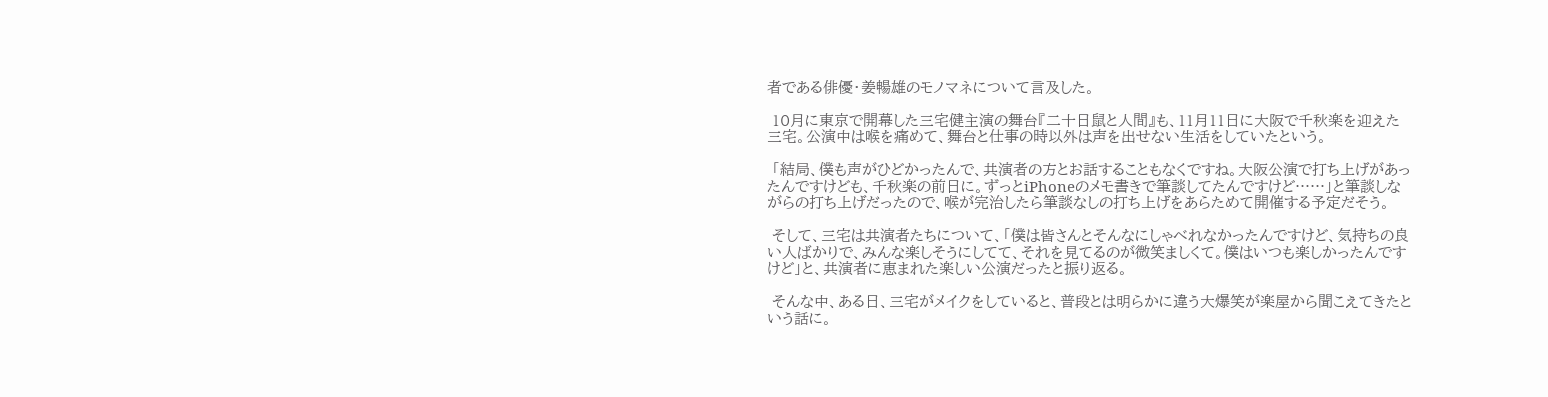者である俳優・姜暢雄のモノマネについて言及した。

 10月に東京で開幕した三宅健主演の舞台『二十日鼠と人間』も、11月11日に大阪で千秋楽を迎えた三宅。公演中は喉を痛めて、舞台と仕事の時以外は声を出せない生活をしていたという。

 「結局、僕も声がひどかったんで、共演者の方とお話することもなくですね。大阪公演で打ち上げがあったんですけども、千秋楽の前日に。ずっとiPhoneのメモ書きで筆談してたんですけど……」と筆談しながらの打ち上げだったので、喉が完治したら筆談なしの打ち上げをあらためて開催する予定だそう。

 そして、三宅は共演者たちについて、「僕は皆さんとそんなにしゃべれなかったんですけど、気持ちの良い人ばかりで、みんな楽しそうにしてて、それを見てるのが微笑ましくて。僕はいつも楽しかったんですけど」と、共演者に恵まれた楽しい公演だったと振り返る。

 そんな中、ある日、三宅がメイクをしていると、普段とは明らかに違う大爆笑が楽屋から聞こえてきたという話に。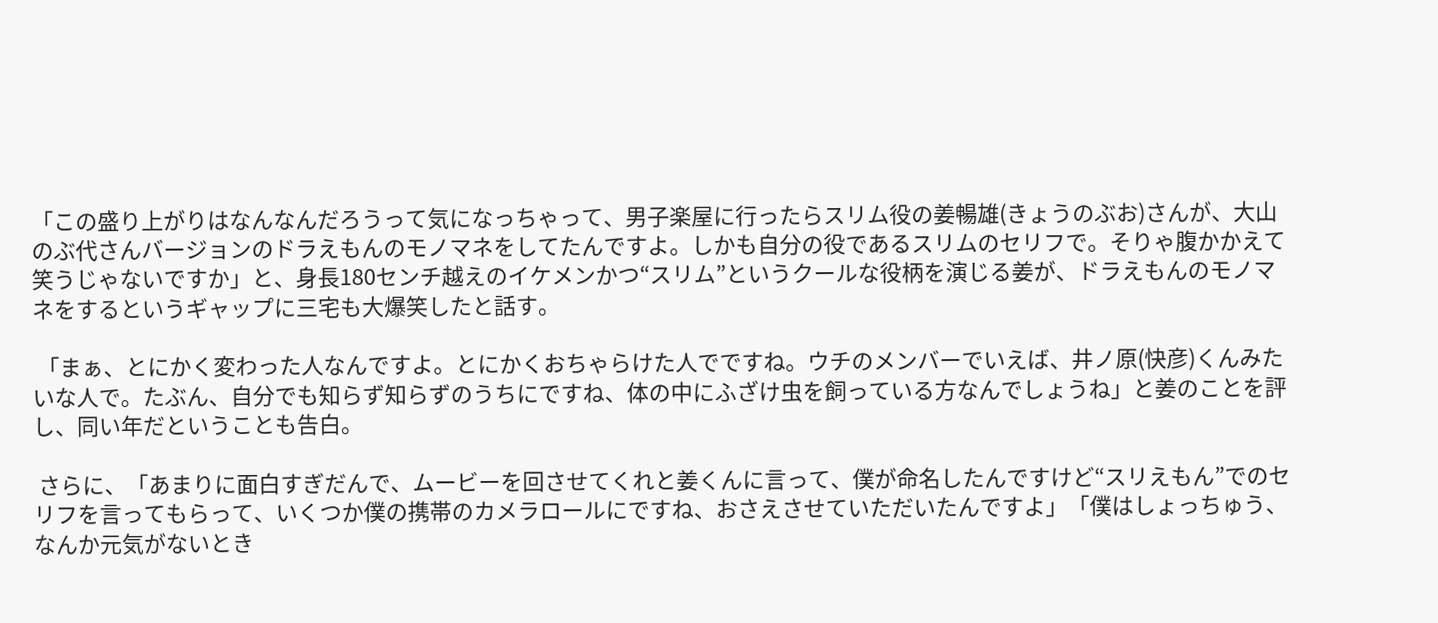「この盛り上がりはなんなんだろうって気になっちゃって、男子楽屋に行ったらスリム役の姜暢雄(きょうのぶお)さんが、大山のぶ代さんバージョンのドラえもんのモノマネをしてたんですよ。しかも自分の役であるスリムのセリフで。そりゃ腹かかえて笑うじゃないですか」と、身長180センチ越えのイケメンかつ“スリム”というクールな役柄を演じる姜が、ドラえもんのモノマネをするというギャップに三宅も大爆笑したと話す。

 「まぁ、とにかく変わった人なんですよ。とにかくおちゃらけた人でですね。ウチのメンバーでいえば、井ノ原(快彦)くんみたいな人で。たぶん、自分でも知らず知らずのうちにですね、体の中にふざけ虫を飼っている方なんでしょうね」と姜のことを評し、同い年だということも告白。

 さらに、「あまりに面白すぎだんで、ムービーを回させてくれと姜くんに言って、僕が命名したんですけど“スリえもん”でのセリフを言ってもらって、いくつか僕の携帯のカメラロールにですね、おさえさせていただいたんですよ」「僕はしょっちゅう、なんか元気がないとき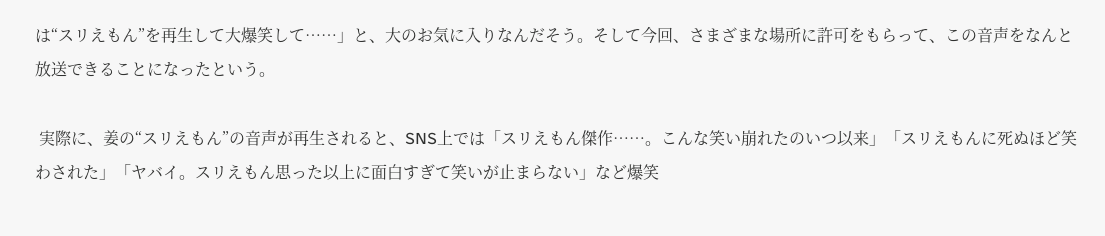は“スリえもん”を再生して大爆笑して……」と、大のお気に入りなんだそう。そして今回、さまざまな場所に許可をもらって、この音声をなんと放送できることになったという。

 実際に、姜の“スリえもん”の音声が再生されると、SNS上では「スリえもん傑作……。こんな笑い崩れたのいつ以来」「スリえもんに死ぬほど笑わされた」「ヤバイ。スリえもん思った以上に面白すぎて笑いが止まらない」など爆笑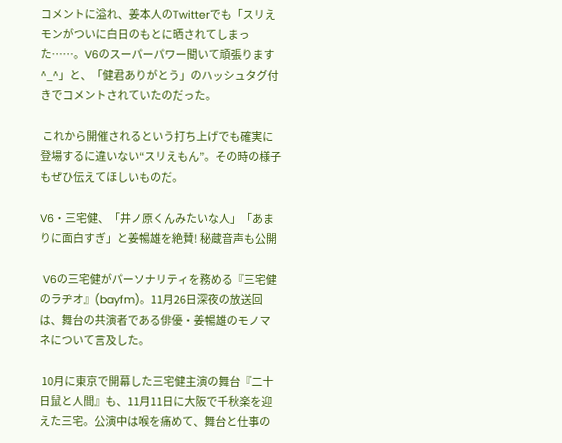コメントに溢れ、姜本人のTwitterでも「スリえモンがついに白日のもとに晒されてしまった……。V6のスーパーパワー聞いて頑張ります^_^」と、「健君ありがとう」のハッシュタグ付きでコメントされていたのだった。

 これから開催されるという打ち上げでも確実に登場するに違いない“スリえもん”。その時の様子もぜひ伝えてほしいものだ。

V6・三宅健、「井ノ原くんみたいな人」「あまりに面白すぎ」と姜暢雄を絶賛! 秘蔵音声も公開

 V6の三宅健がパーソナリティを務める『三宅健のラヂオ』(bayfm)。11月26日深夜の放送回は、舞台の共演者である俳優・姜暢雄のモノマネについて言及した。

 10月に東京で開幕した三宅健主演の舞台『二十日鼠と人間』も、11月11日に大阪で千秋楽を迎えた三宅。公演中は喉を痛めて、舞台と仕事の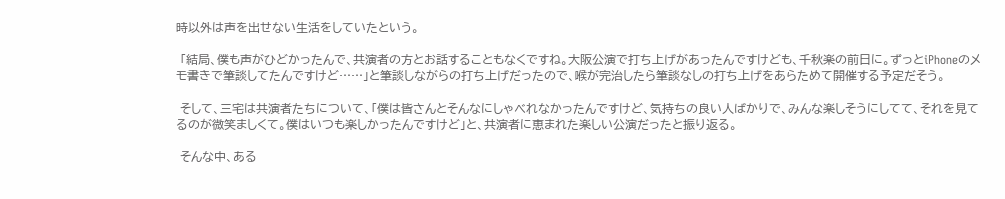時以外は声を出せない生活をしていたという。

 「結局、僕も声がひどかったんで、共演者の方とお話することもなくですね。大阪公演で打ち上げがあったんですけども、千秋楽の前日に。ずっとiPhoneのメモ書きで筆談してたんですけど……」と筆談しながらの打ち上げだったので、喉が完治したら筆談なしの打ち上げをあらためて開催する予定だそう。

 そして、三宅は共演者たちについて、「僕は皆さんとそんなにしゃべれなかったんですけど、気持ちの良い人ばかりで、みんな楽しそうにしてて、それを見てるのが微笑ましくて。僕はいつも楽しかったんですけど」と、共演者に恵まれた楽しい公演だったと振り返る。

 そんな中、ある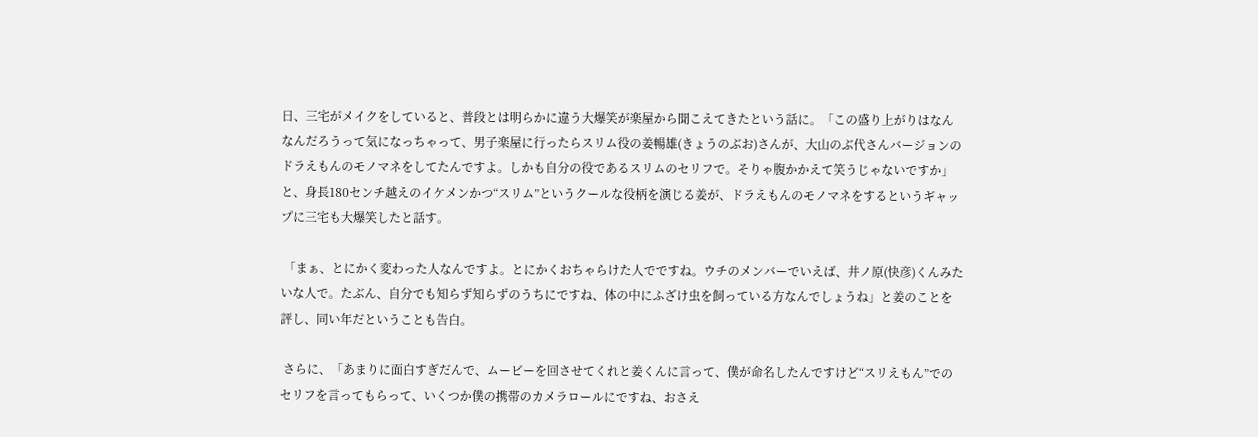日、三宅がメイクをしていると、普段とは明らかに違う大爆笑が楽屋から聞こえてきたという話に。「この盛り上がりはなんなんだろうって気になっちゃって、男子楽屋に行ったらスリム役の姜暢雄(きょうのぶお)さんが、大山のぶ代さんバージョンのドラえもんのモノマネをしてたんですよ。しかも自分の役であるスリムのセリフで。そりゃ腹かかえて笑うじゃないですか」と、身長180センチ越えのイケメンかつ“スリム”というクールな役柄を演じる姜が、ドラえもんのモノマネをするというギャップに三宅も大爆笑したと話す。

 「まぁ、とにかく変わった人なんですよ。とにかくおちゃらけた人でですね。ウチのメンバーでいえば、井ノ原(快彦)くんみたいな人で。たぶん、自分でも知らず知らずのうちにですね、体の中にふざけ虫を飼っている方なんでしょうね」と姜のことを評し、同い年だということも告白。

 さらに、「あまりに面白すぎだんで、ムービーを回させてくれと姜くんに言って、僕が命名したんですけど“スリえもん”でのセリフを言ってもらって、いくつか僕の携帯のカメラロールにですね、おさえ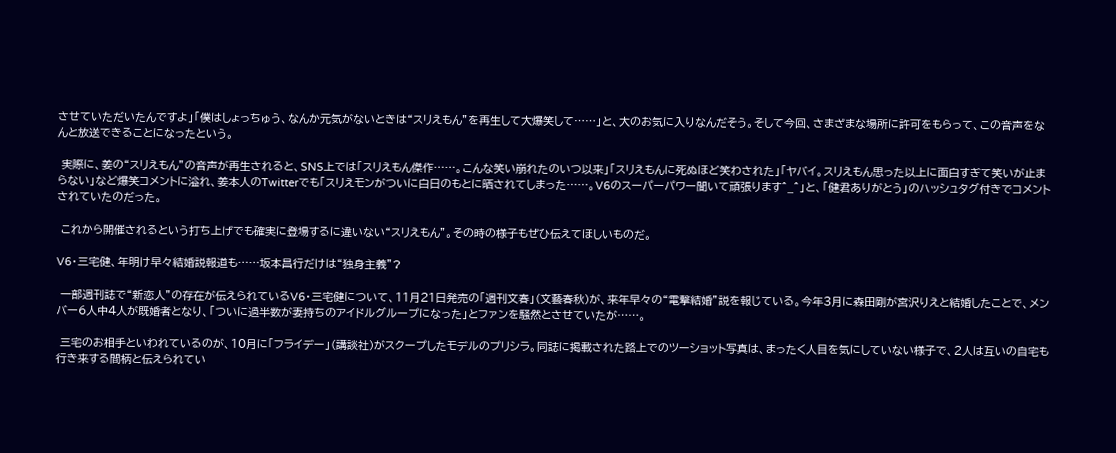させていただいたんですよ」「僕はしょっちゅう、なんか元気がないときは“スリえもん”を再生して大爆笑して……」と、大のお気に入りなんだそう。そして今回、さまざまな場所に許可をもらって、この音声をなんと放送できることになったという。

 実際に、姜の“スリえもん”の音声が再生されると、SNS上では「スリえもん傑作……。こんな笑い崩れたのいつ以来」「スリえもんに死ぬほど笑わされた」「ヤバイ。スリえもん思った以上に面白すぎて笑いが止まらない」など爆笑コメントに溢れ、姜本人のTwitterでも「スリえモンがついに白日のもとに晒されてしまった……。V6のスーパーパワー聞いて頑張ります^_^」と、「健君ありがとう」のハッシュタグ付きでコメントされていたのだった。

 これから開催されるという打ち上げでも確実に登場するに違いない“スリえもん”。その時の様子もぜひ伝えてほしいものだ。

V6・三宅健、年明け早々結婚説報道も……坂本昌行だけは“独身主義”?

 一部週刊誌で“新恋人”の存在が伝えられているV6・三宅健について、11月21日発売の「週刊文春」(文藝春秋)が、来年早々の“電撃結婚”説を報じている。今年3月に森田剛が宮沢りえと結婚したことで、メンバー6人中4人が既婚者となり、「ついに過半数が妻持ちのアイドルグループになった」とファンを騒然とさせていたが……。

 三宅のお相手といわれているのが、10月に「フライデー」(講談社)がスクープしたモデルのプリシラ。同誌に掲載された路上でのツーショット写真は、まったく人目を気にしていない様子で、2人は互いの自宅も行き来する間柄と伝えられてい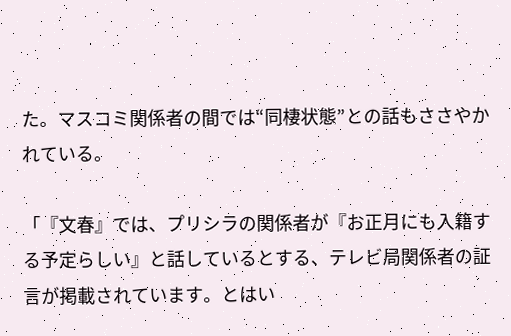た。マスコミ関係者の間では“同棲状態”との話もささやかれている。

「『文春』では、プリシラの関係者が『お正月にも入籍する予定らしい』と話しているとする、テレビ局関係者の証言が掲載されています。とはい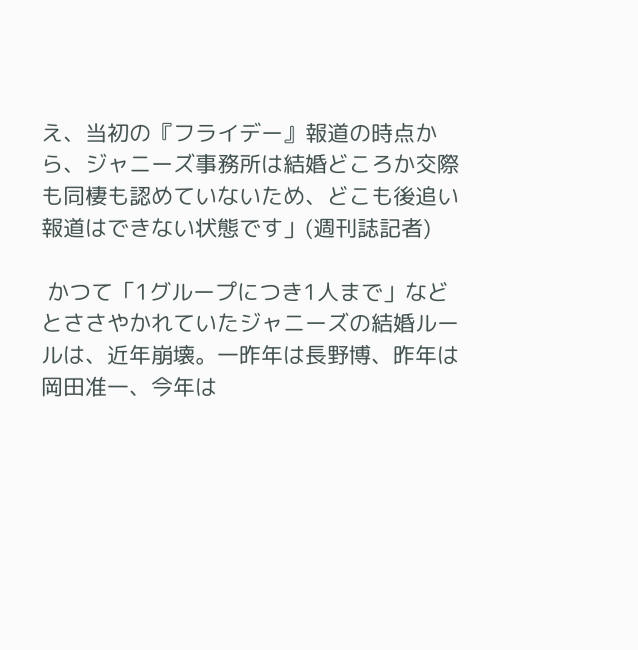え、当初の『フライデー』報道の時点から、ジャニーズ事務所は結婚どころか交際も同棲も認めていないため、どこも後追い報道はできない状態です」(週刊誌記者)

 かつて「1グループにつき1人まで」などとささやかれていたジャニーズの結婚ルールは、近年崩壊。一昨年は長野博、昨年は岡田准一、今年は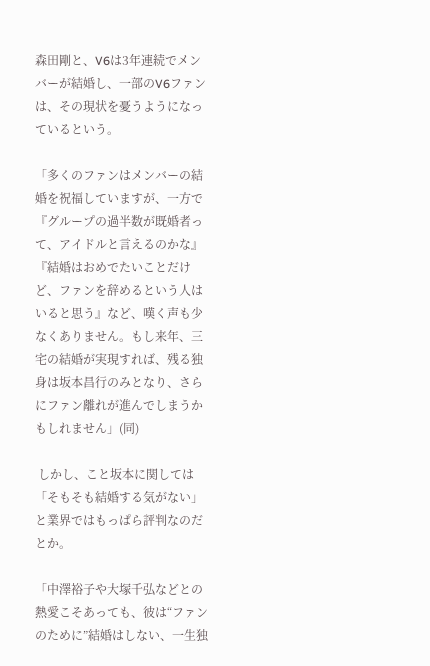森田剛と、V6は3年連続でメンバーが結婚し、一部のV6ファンは、その現状を憂うようになっているという。

「多くのファンはメンバーの結婚を祝福していますが、一方で『グループの過半数が既婚者って、アイドルと言えるのかな』『結婚はおめでたいことだけど、ファンを辞めるという人はいると思う』など、嘆く声も少なくありません。もし来年、三宅の結婚が実現すれば、残る独身は坂本昌行のみとなり、さらにファン離れが進んでしまうかもしれません」(同)

 しかし、こと坂本に関しては「そもそも結婚する気がない」と業界ではもっぱら評判なのだとか。

「中澤裕子や大塚千弘などとの熱愛こそあっても、彼は“ファンのために”結婚はしない、一生独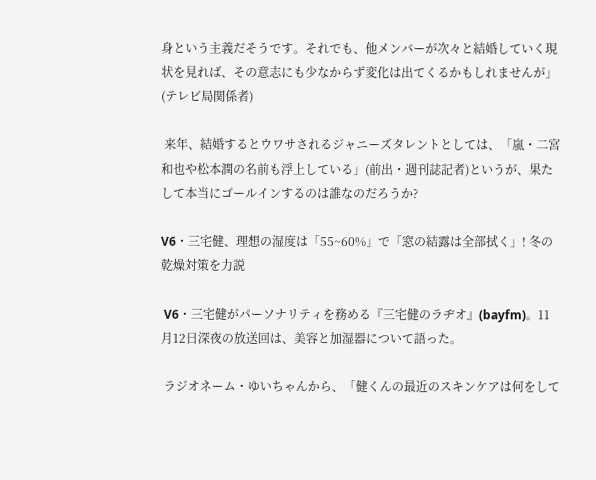身という主義だそうです。それでも、他メンバーが次々と結婚していく現状を見れば、その意志にも少なからず変化は出てくるかもしれませんが」(テレビ局関係者)

 来年、結婚するとウワサされるジャニーズタレントとしては、「嵐・二宮和也や松本潤の名前も浮上している」(前出・週刊誌記者)というが、果たして本当にゴールインするのは誰なのだろうか?

V6・三宅健、理想の湿度は「55~60%」で「窓の結露は全部拭く」! 冬の乾燥対策を力説

 V6・三宅健がパーソナリティを務める『三宅健のラヂオ』(bayfm)。11月12日深夜の放送回は、美容と加湿器について語った。

 ラジオネーム・ゆいちゃんから、「健くんの最近のスキンケアは何をして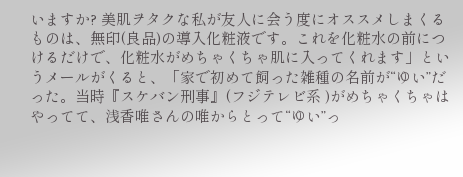いますか? 美肌ヲタクな私が友人に会う度にオススメしまくるものは、無印(良品)の導入化粧液です。これを化粧水の前につけるだけで、化粧水がめちゃくちゃ肌に入ってくれます」というメールがくると、「家で初めて飼った雑種の名前が“ゆい”だった。当時『スケバン刑事』(フジテレビ系 )がめちゃくちゃはやってて、浅香唯さんの唯からとって“ゆい”っ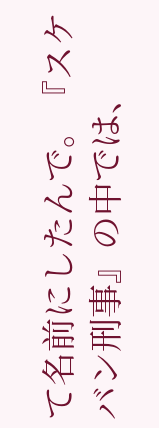て名前にしたんで。『スケバン刑事』の中では、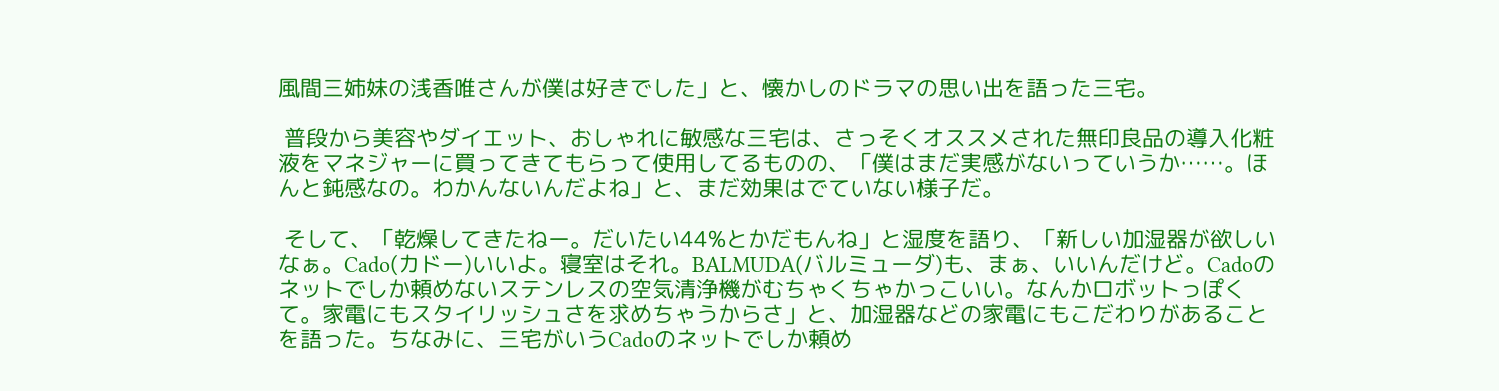風間三姉妹の浅香唯さんが僕は好きでした」と、懐かしのドラマの思い出を語った三宅。

 普段から美容やダイエット、おしゃれに敏感な三宅は、さっそくオススメされた無印良品の導入化粧液をマネジャーに買ってきてもらって使用してるものの、「僕はまだ実感がないっていうか……。ほんと鈍感なの。わかんないんだよね」と、まだ効果はでていない様子だ。

 そして、「乾燥してきたねー。だいたい44%とかだもんね」と湿度を語り、「新しい加湿器が欲しいなぁ。Cado(カドー)いいよ。寝室はそれ。BALMUDA(バルミューダ)も、まぁ、いいんだけど。Cadoのネットでしか頼めないステンレスの空気清浄機がむちゃくちゃかっこいい。なんかロボットっぽくて。家電にもスタイリッシュさを求めちゃうからさ」と、加湿器などの家電にもこだわりがあることを語った。ちなみに、三宅がいうCadoのネットでしか頼め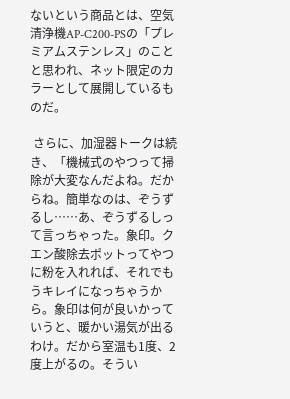ないという商品とは、空気清浄機AP-C200-PSの「プレミアムステンレス」のことと思われ、ネット限定のカラーとして展開しているものだ。

 さらに、加湿器トークは続き、「機械式のやつって掃除が大変なんだよね。だからね。簡単なのは、ぞうずるし……あ、ぞうずるしって言っちゃった。象印。クエン酸除去ポットってやつに粉を入れれば、それでもうキレイになっちゃうから。象印は何が良いかっていうと、暖かい湯気が出るわけ。だから室温も1度、2度上がるの。そうい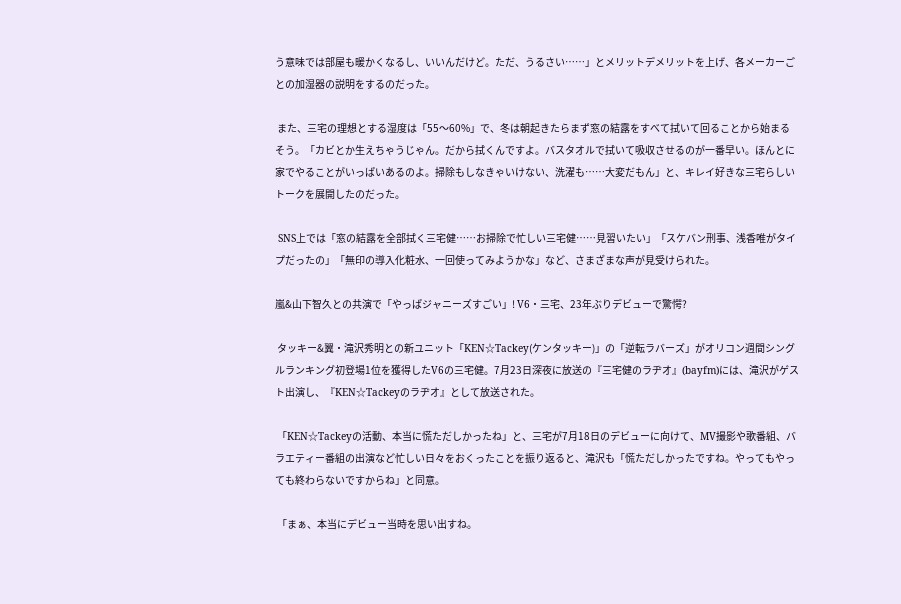う意味では部屋も暖かくなるし、いいんだけど。ただ、うるさい……」とメリットデメリットを上げ、各メーカーごとの加湿器の説明をするのだった。

 また、三宅の理想とする湿度は「55〜60%」で、冬は朝起きたらまず窓の結露をすべて拭いて回ることから始まるそう。「カビとか生えちゃうじゃん。だから拭くんですよ。バスタオルで拭いて吸収させるのが一番早い。ほんとに家でやることがいっぱいあるのよ。掃除もしなきゃいけない、洗濯も……大変だもん」と、キレイ好きな三宅らしいトークを展開したのだった。

 SNS上では「窓の結露を全部拭く三宅健……お掃除で忙しい三宅健……見習いたい」「スケバン刑事、浅香唯がタイプだったの」「無印の導入化粧水、一回使ってみようかな」など、さまざまな声が見受けられた。

嵐&山下智久との共演で「やっぱジャニーズすごい」! V6・三宅、23年ぶりデビューで驚愕?

 タッキー&翼・滝沢秀明との新ユニット「KEN☆Tackey(ケンタッキー)」の「逆転ラバーズ」がオリコン週間シングルランキング初登場1位を獲得したV6の三宅健。7月23日深夜に放送の『三宅健のラヂオ』(bayfm)には、滝沢がゲスト出演し、『KEN☆Tackeyのラヂオ』として放送された。

 「KEN☆Tackeyの活動、本当に慌ただしかったね」と、三宅が7月18日のデビューに向けて、MV撮影や歌番組、バラエティー番組の出演など忙しい日々をおくったことを振り返ると、滝沢も「慌ただしかったですね。やってもやっても終わらないですからね」と同意。

 「まぁ、本当にデビュー当時を思い出すね。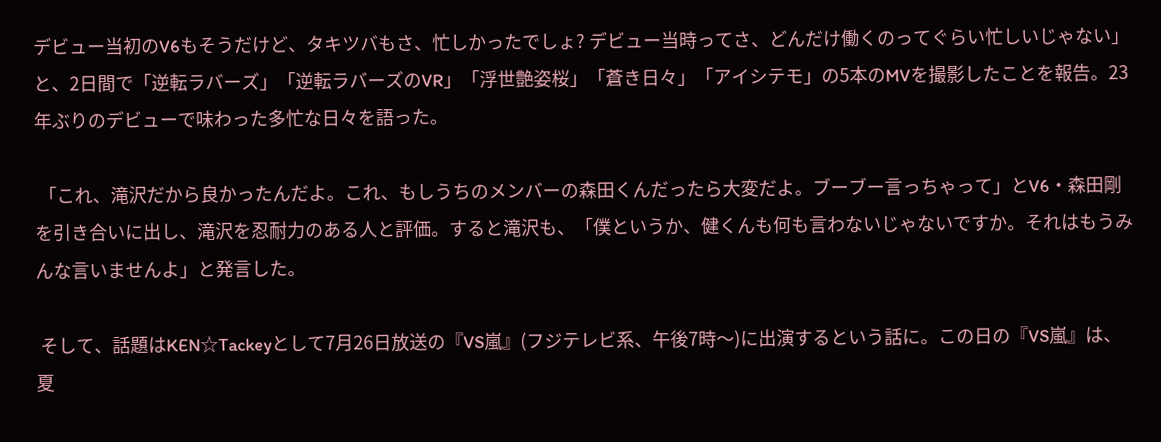デビュー当初のV6もそうだけど、タキツバもさ、忙しかったでしょ? デビュー当時ってさ、どんだけ働くのってぐらい忙しいじゃない」と、2日間で「逆転ラバーズ」「逆転ラバーズのVR」「浮世艶姿桜」「蒼き日々」「アイシテモ」の5本のMVを撮影したことを報告。23年ぶりのデビューで味わった多忙な日々を語った。

 「これ、滝沢だから良かったんだよ。これ、もしうちのメンバーの森田くんだったら大変だよ。ブーブー言っちゃって」とV6・森田剛を引き合いに出し、滝沢を忍耐力のある人と評価。すると滝沢も、「僕というか、健くんも何も言わないじゃないですか。それはもうみんな言いませんよ」と発言した。

 そして、話題はKEN☆Tackeyとして7月26日放送の『VS嵐』(フジテレビ系、午後7時〜)に出演するという話に。この日の『VS嵐』は、夏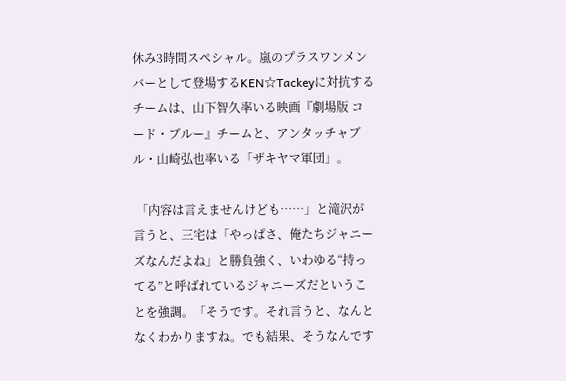休み3時間スペシャル。嵐のプラスワンメンバーとして登場するKEN☆Tackeyに対抗するチームは、山下智久率いる映画『劇場版 コード・ブルー』チームと、アンタッチャブル・山崎弘也率いる「ザキヤマ軍団」。

 「内容は言えませんけども……」と滝沢が言うと、三宅は「やっぱさ、俺たちジャニーズなんだよね」と勝負強く、いわゆる“持ってる”と呼ばれているジャニーズだということを強調。「そうです。それ言うと、なんとなくわかりますね。でも結果、そうなんです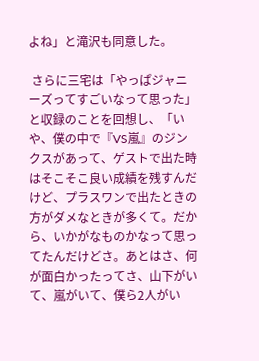よね」と滝沢も同意した。

 さらに三宅は「やっぱジャニーズってすごいなって思った」と収録のことを回想し、「いや、僕の中で『VS嵐』のジンクスがあって、ゲストで出た時はそこそこ良い成績を残すんだけど、プラスワンで出たときの方がダメなときが多くて。だから、いかがなものかなって思ってたんだけどさ。あとはさ、何が面白かったってさ、山下がいて、嵐がいて、僕ら2人がい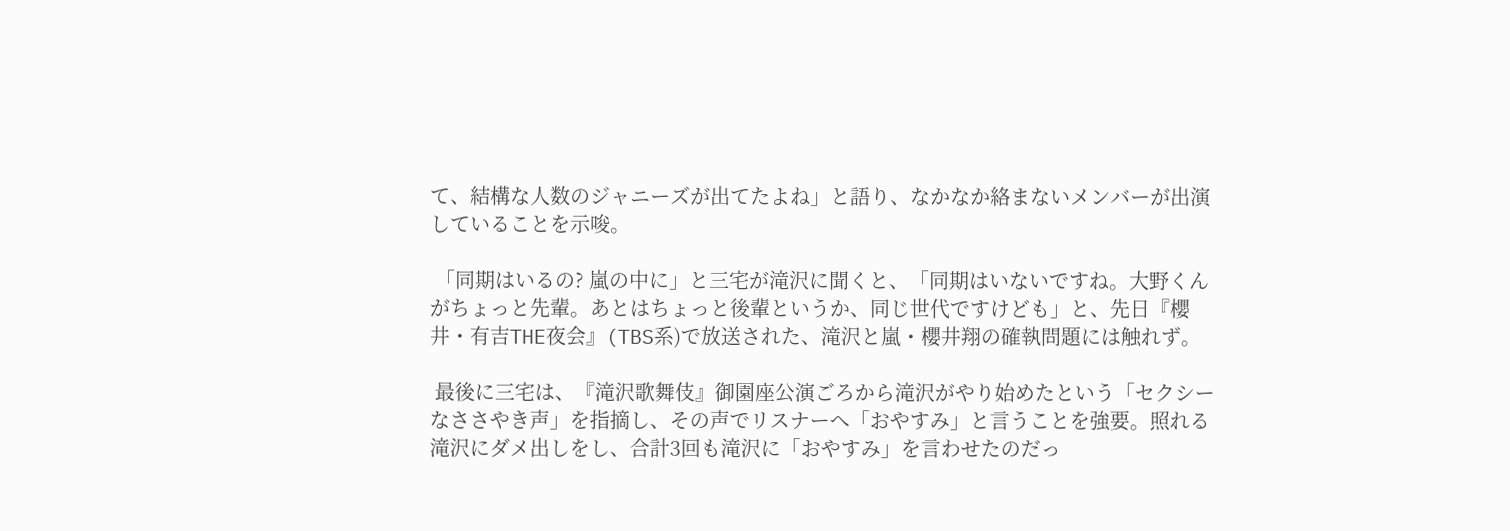て、結構な人数のジャニーズが出てたよね」と語り、なかなか絡まないメンバーが出演していることを示唆。

 「同期はいるの? 嵐の中に」と三宅が滝沢に聞くと、「同期はいないですね。大野くんがちょっと先輩。あとはちょっと後輩というか、同じ世代ですけども」と、先日『櫻井・有吉THE夜会』(TBS系)で放送された、滝沢と嵐・櫻井翔の確執問題には触れず。

 最後に三宅は、『滝沢歌舞伎』御園座公演ごろから滝沢がやり始めたという「セクシーなささやき声」を指摘し、その声でリスナーへ「おやすみ」と言うことを強要。照れる滝沢にダメ出しをし、合計3回も滝沢に「おやすみ」を言わせたのだっ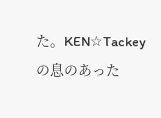た。KEN☆Tackeyの息のあった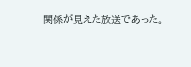関係が見えた放送であった。